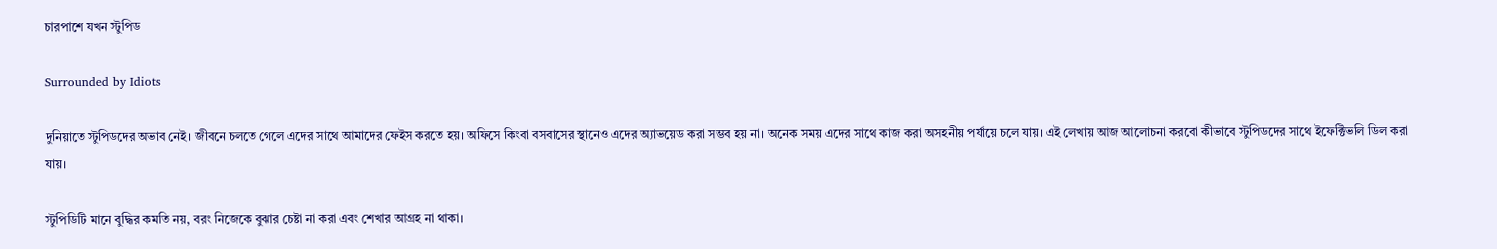চারপাশে যখন স্টুপিড

Surrounded by Idiots

দুনিয়াতে স্টুপিডদের অভাব নেই। জীবনে চলতে গেলে এদের সাথে আমাদের ফেইস করতে হয়। অফিসে কিংবা বসবাসের স্থানেও এদের অ্যাভয়েড করা সম্ভব হয় না। অনেক সময় এদের সাথে কাজ করা অসহনীয় পর্যায়ে চলে যায়। এই লেখায় আজ আলোচনা করবো কীভাবে স্টুপিডদের সাথে ইফেক্টিভলি ডিল করা যায়।

স্টুপিডিটি মানে বুদ্ধির কমতি নয়, বরং নিজেকে বুঝার চেষ্টা না করা এবং শেখার আগ্রহ না থাকা।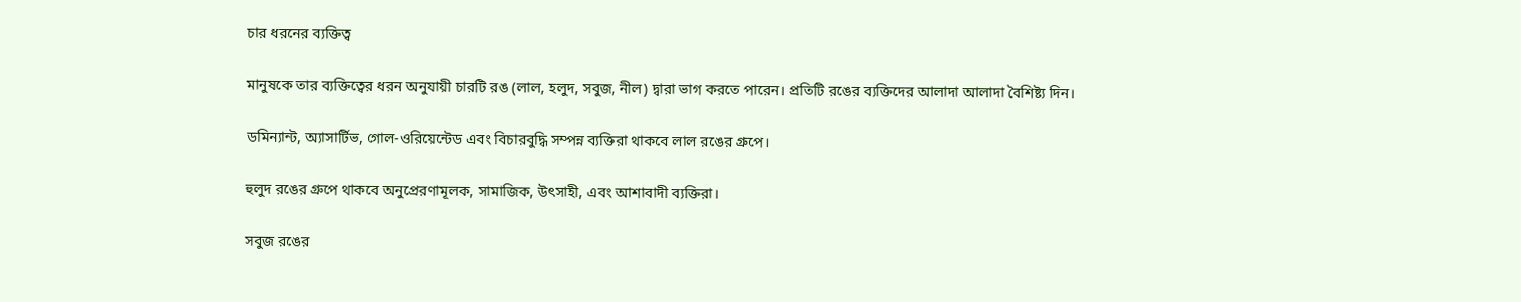চার ধরনের ব্যক্তিত্ব

মানুষকে তার ব্যক্তিত্বের ধরন অনুযায়ী চারটি রঙ (লাল, হলুদ, সবুজ, নীল) দ্বারা ভাগ করতে পারেন। প্রতিটি রঙের ব্যক্তিদের আলাদা আলাদা বৈশিষ্ট্য দিন।

ডমিন্যান্ট, অ্যাসার্টিভ, গোল-ওরিয়েন্টেড এবং বিচারবুদ্ধি সম্পন্ন ব্যক্তিরা থাকবে লাল রঙের গ্রুপে।

হুলুদ রঙের গ্রুপে থাকবে অনুপ্রেরণামূলক, সামাজিক, উৎসাহী, এবং আশাবাদী ব্যক্তিরা।

সবুজ রঙের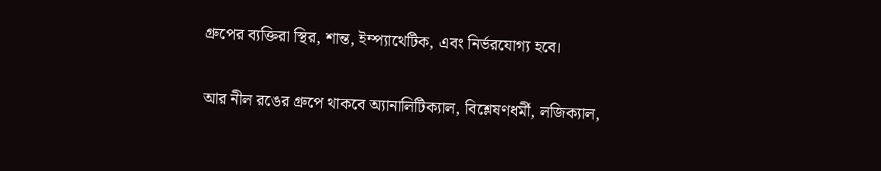গ্রুপের ব্যক্তিরা স্থির, শান্ত, ইম্প্যাথেটিক, এবং নির্ভরযোগ্য হবে।

আর নীল রঙের গ্রুপে থাকবে অ্যানালিটিক্যাল, বিশ্লেষণধর্মী, লজিক্যাল,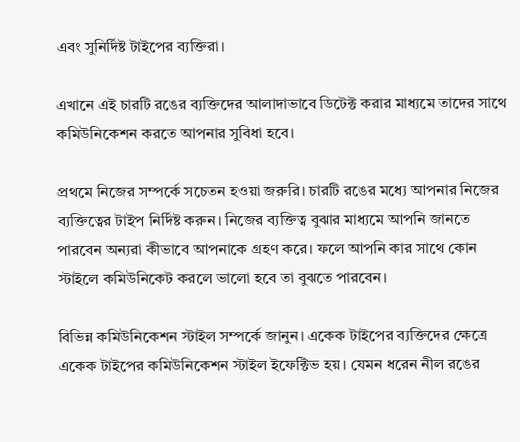এবং সুনির্দিষ্ট টাইপের ব্যক্তিরা।

এখানে এই চারটি রঙের ব্যক্তিদের আলাদাভাবে ডিটেক্ট করার মাধ্যমে তাদের সাথে কমিউনিকেশন করতে আপনার সুবিধা হবে।

প্রথমে নিজের সম্পর্কে সচেতন হওয়া জরুরি। চারটি রঙের মধ্যে আপনার নিজের ব্যক্তিত্বের টাইপ নির্দিষ্ট করুন। নিজের ব্যক্তিত্ব বুঝার মাধ্যমে আপনি জানতে পারবেন অন্যরা কীভাবে আপনাকে গ্রহণ করে। ফলে আপনি কার সাথে কোন স্টাইলে কমিউনিকেট করলে ভালো হবে তা বুঝতে পারবেন।

বিভিন্ন কমিউনিকেশন স্টাইল সম্পর্কে জানুন। একেক টাইপের ব্যক্তিদের ক্ষেত্রে একেক টাইপের কমিউনিকেশন স্টাইল ইফেক্টিভ হয়। যেমন ধরেন নীল রঙের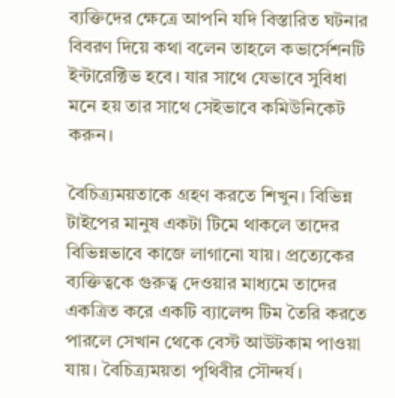ব্যক্তিদের ক্ষেত্রে আপনি যদি বিস্তারিত ঘটনার বিবরণ দিয়ে কথা বলেন তাহলে কভার্সেশনটি ইন্টারেক্টিভ হবে। যার সাথে যেভাবে সুবিধা মনে হয় তার সাথে সেইভাবে কমিউনিকেট করুন।

বৈচিত্র্যময়তাকে গ্রহণ করতে শিখুন। বিভিন্ন টাইপের মানুষ একটা টিমে থাকলে তাদের বিভিন্নভাবে কাজে লাগানো যায়। প্রত্যেকের ব্যক্তিত্বকে গুরুত্ব দেওয়ার মাধ্যমে তাদের একত্রিত করে একটি ব্যালেন্স টিম তৈরি করতে পারলে সেখান থেকে বেস্ট আউটকাম পাওয়া যায়। বৈচিত্র্যময়তা পৃথিবীর সৌন্দর্য।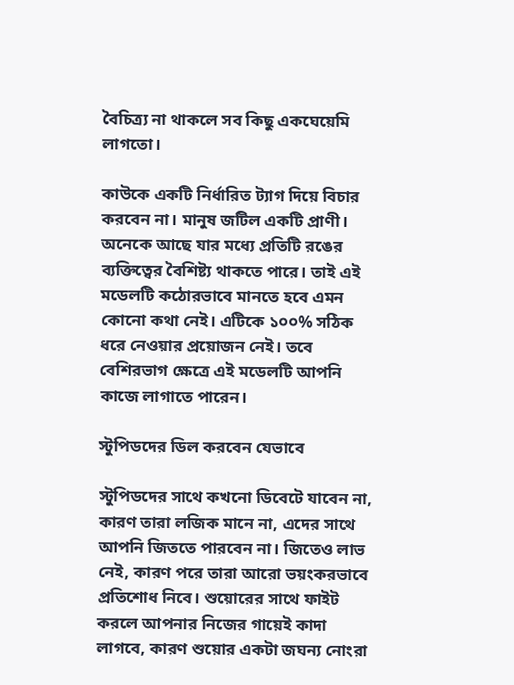বৈচিত্র্য না থাকলে সব কিছু একঘেয়েমি লাগতো।

কাউকে একটি নির্ধারিত ট্যাগ দিয়ে বিচার করবেন না। মানুষ জটিল একটি প্রাণী। অনেকে আছে যার মধ্যে প্রতিটি রঙের ব্যক্তিত্বের বৈশিষ্ট্য থাকতে পারে। তাই এই মডেলটি কঠোরভাবে মানতে হবে এমন কোনো কথা নেই। এটিকে ১০০% সঠিক ধরে নেওয়ার প্রয়োজন নেই। তবে বেশিরভাগ ক্ষেত্রে এই মডেলটি আপনি কাজে লাগাতে পারেন।

স্টুপিডদের ডিল করবেন যেভাবে

স্টুপিডদের সাথে কখনো ডিবেটে যাবেন না, কারণ তারা লজিক মানে না, এদের সাথে আপনি জিততে পারবেন না। জিতেও লাভ নেই, কারণ পরে তারা আরো ভয়ংকরভাবে প্রতিশোধ নিবে। শুয়োরের সাথে ফাইট করলে আপনার নিজের গায়েই কাদা লাগবে, কারণ শুয়োর একটা জঘন্য নোংরা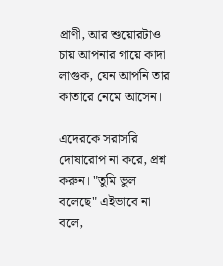প্রাণী, আর শুয়োরটাও চায় আপনার গায়ে কাদা লাগুক, যেন আপনি তার কাতারে নেমে আসেন।

এদেরকে সরাসরি দোষারোপ না করে, প্রশ্ন করুন। "তুমি ভুল বলেছে" এইভাবে না বলে,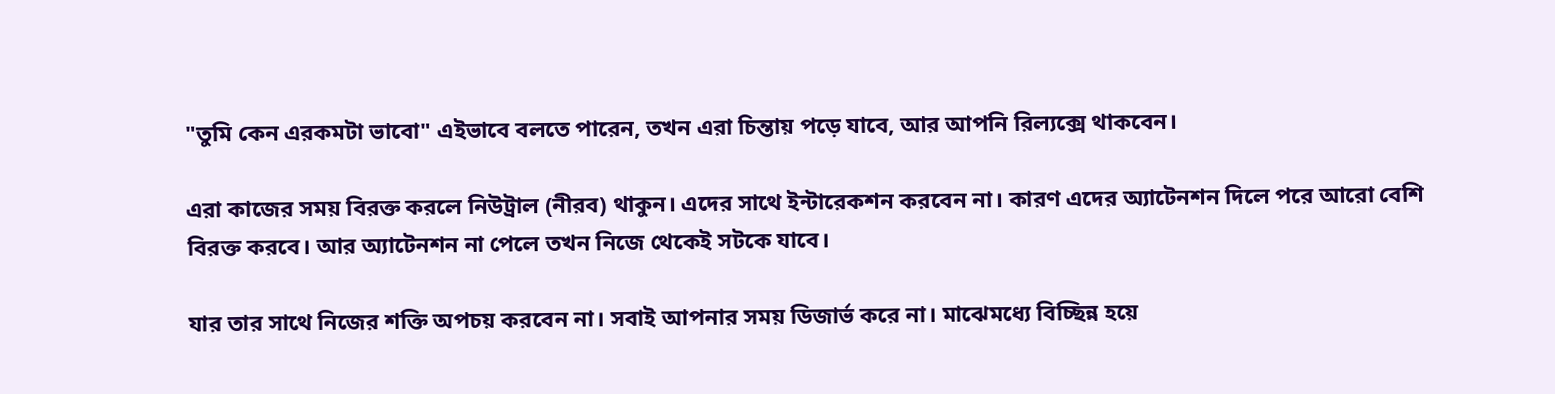"তুমি কেন এরকমটা ভাবো" এইভাবে বলতে পারেন, তখন এরা চিন্তায় পড়ে যাবে, আর আপনি রিল্যক্সে থাকবেন।

এরা কাজের সময় বিরক্ত করলে নিউট্রাল (নীরব) থাকুন। এদের সাথে ইন্টারেকশন করবেন না। কারণ এদের অ্যাটেনশন দিলে পরে আরো বেশি বিরক্ত করবে। আর অ্যাটেনশন না পেলে তখন নিজে থেকেই সটকে যাবে।

যার তার সাথে নিজের শক্তি অপচয় করবেন না। সবাই আপনার সময় ডিজার্ভ করে না। মাঝেমধ্যে বিচ্ছিন্ন হয়ে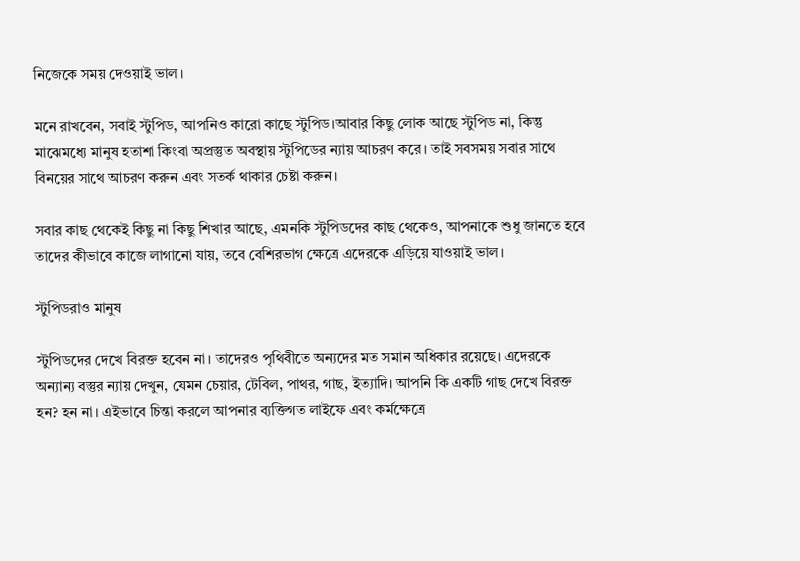নিজেকে সময় দেওয়াই ভাল।

মনে রাখবেন, সবাই স্টুপিড, আপনিও কারো কাছে স্টুপিড।আবার কিছু লোক আছে স্টুপিড না, কিন্তু মাঝেমধ্যে মানুষ হতাশা কিংবা অপ্রস্তুত অবস্থায় স্টুপিডের ন্যায় আচরণ করে। তাই সবসময় সবার সাথে বিনয়ের সাথে আচরণ করুন এবং সতর্ক থাকার চেষ্টা করুন।

সবার কাছ থেকেই কিছু না কিছু শিখার আছে, এমনকি স্টুপিডদের কাছ থেকেও, আপনাকে শুধু জানতে হবে তাদের কীভাবে কাজে লাগানো যায়, তবে বেশিরভাগ ক্ষেত্রে এদেরকে এড়িয়ে যাওয়াই ভাল।

স্টুপিডরাও মানুষ

স্টুপিডদের দেখে বিরক্ত হবেন না। তাদেরও পৃথিবীতে অন্যদের মত সমান অধিকার রয়েছে। এদেরকে অন্যান্য বস্তুর ন্যায় দেখুন, যেমন চেয়ার, টেবিল, পাথর, গাছ, ইত্যাদি। আপনি কি একটি গাছ দেখে বিরক্ত হন? হন না। এইভাবে চিন্তা করলে আপনার ব্যক্তিগত লাইফে এবং কর্মক্ষেত্রে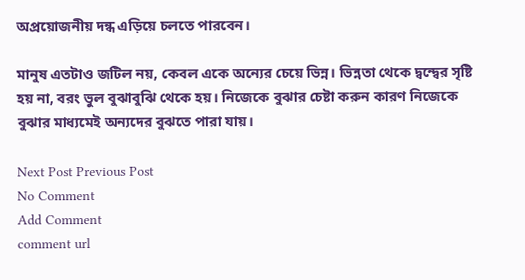অপ্রয়োজনীয় দন্ধ এড়িয়ে চলতে পারবেন।

মানুষ এতটাও জটিল নয়, কেবল একে অন্যের চেয়ে ভিন্ন। ভিন্নতা থেকে দ্বন্দ্বের সৃষ্টি হয় না, বরং ভুল বুঝাবুঝি থেকে হয়। নিজেকে বুঝার চেষ্টা করুন কারণ নিজেকে বুঝার মাধ্যমেই অন্যদের বুঝতে পারা যায়।

Next Post Previous Post
No Comment
Add Comment
comment url